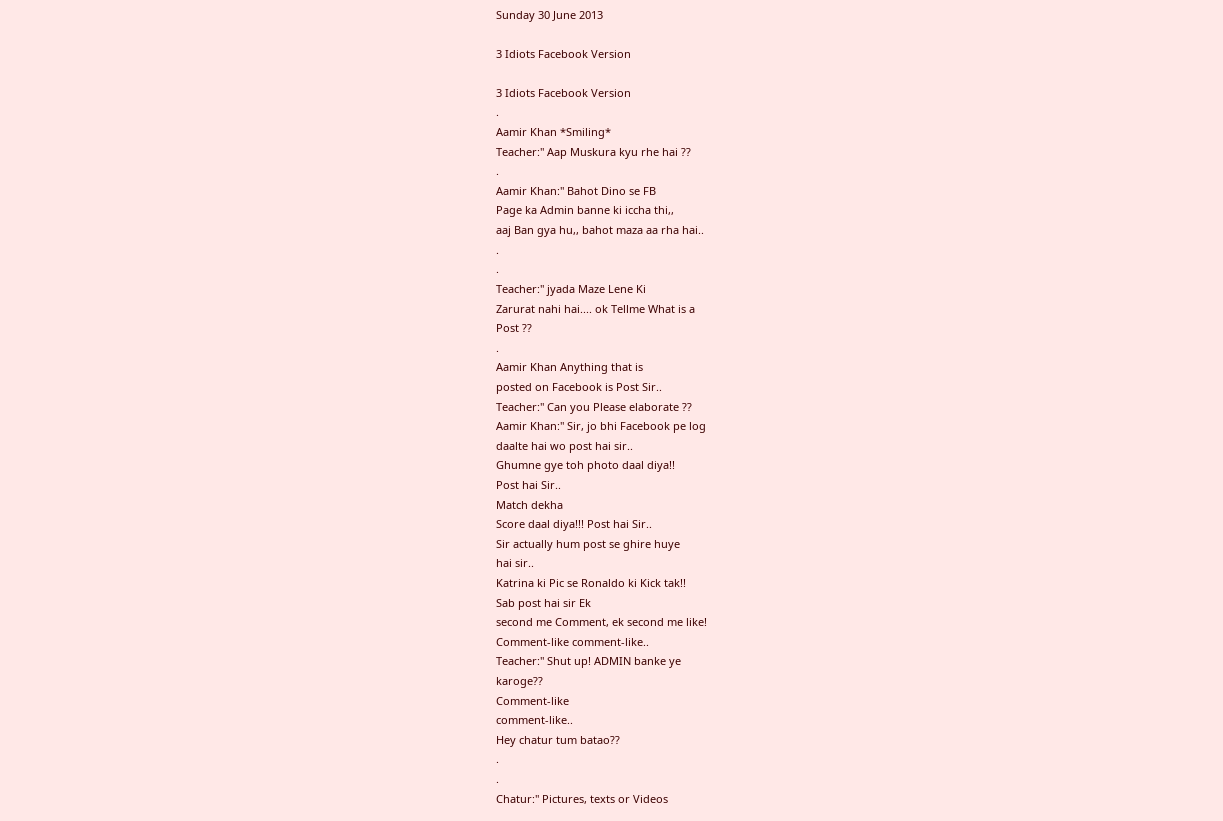Sunday 30 June 2013

3 Idiots Facebook Version

3 Idiots Facebook Version
.
Aamir Khan *Smiling*
Teacher:" Aap Muskura kyu rhe hai ??
.
Aamir Khan:" Bahot Dino se FB
Page ka Admin banne ki iccha thi,,
aaj Ban gya hu,, bahot maza aa rha hai..
.
.
Teacher:" jyada Maze Lene Ki
Zarurat nahi hai.... ok Tellme What is a
Post ??
.
Aamir Khan Anything that is
posted on Facebook is Post Sir..
Teacher:" Can you Please elaborate ??
Aamir Khan:" Sir, jo bhi Facebook pe log
daalte hai wo post hai sir..
Ghumne gye toh photo daal diya!!
Post hai Sir..
Match dekha
Score daal diya!!! Post hai Sir..
Sir actually hum post se ghire huye
hai sir..
Katrina ki Pic se Ronaldo ki Kick tak!!
Sab post hai sir Ek
second me Comment, ek second me like!
Comment-like comment-like..
Teacher:" Shut up! ADMIN banke ye
karoge??
Comment-like
comment-like..
Hey chatur tum batao??
.
.
Chatur:" Pictures, texts or Videos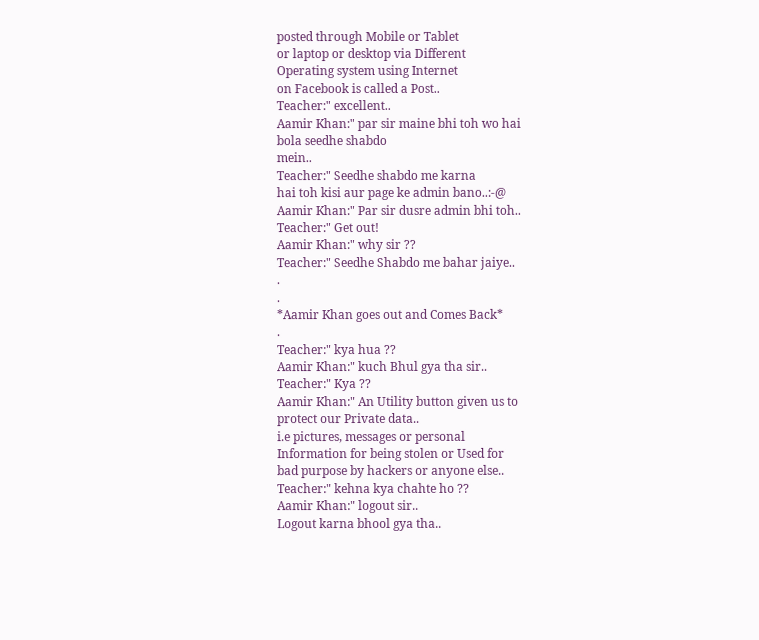posted through Mobile or Tablet
or laptop or desktop via Different
Operating system using Internet
on Facebook is called a Post..
Teacher:" excellent..
Aamir Khan:" par sir maine bhi toh wo hai
bola seedhe shabdo
mein..
Teacher:" Seedhe shabdo me karna
hai toh kisi aur page ke admin bano..:-@
Aamir Khan:" Par sir dusre admin bhi toh..
Teacher:" Get out!
Aamir Khan:" why sir ??
Teacher:" Seedhe Shabdo me bahar jaiye..
.
.
*Aamir Khan goes out and Comes Back*
.
Teacher:" kya hua ??
Aamir Khan:" kuch Bhul gya tha sir..
Teacher:" Kya ??
Aamir Khan:" An Utility button given us to
protect our Private data..
i.e pictures, messages or personal
Information for being stolen or Used for
bad purpose by hackers or anyone else..
Teacher:" kehna kya chahte ho ??
Aamir Khan:" logout sir..
Logout karna bhool gya tha..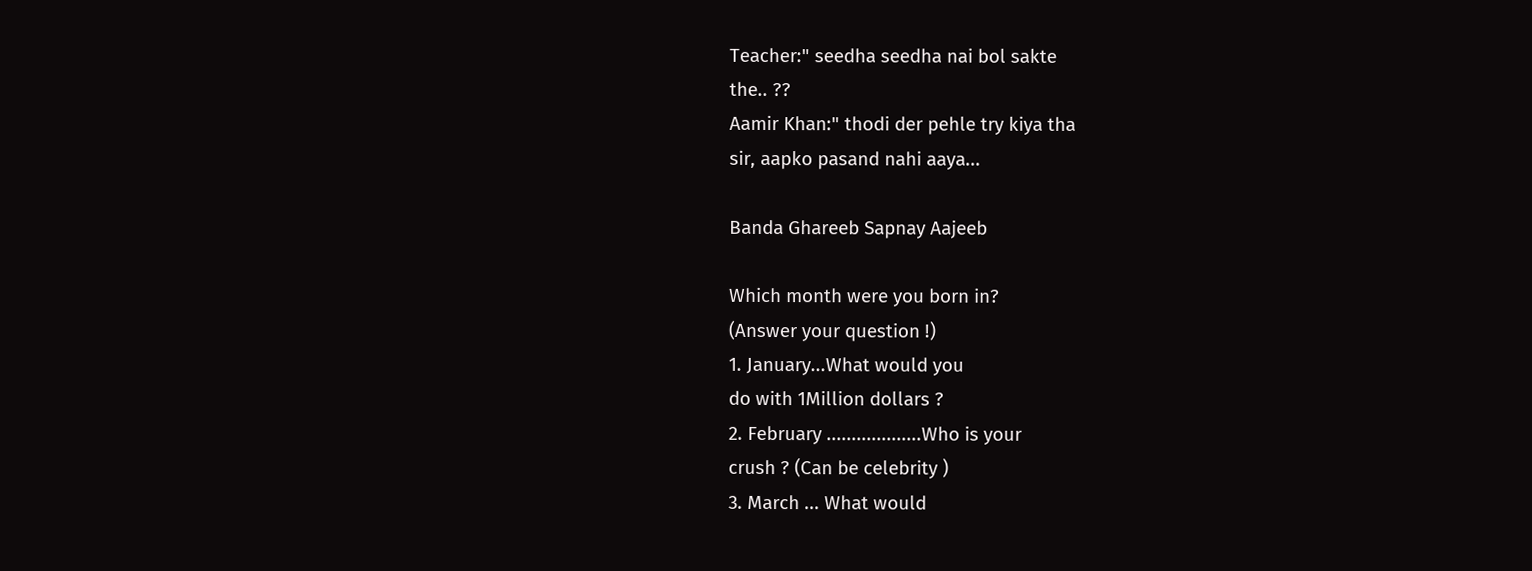Teacher:" seedha seedha nai bol sakte
the.. ??
Aamir Khan:" thodi der pehle try kiya tha
sir, aapko pasand nahi aaya...

Banda Ghareeb Sapnay Aajeeb

Which month were you born in?
(Answer your question !)
1. January...What would you
do with 1Million dollars ?
2. February ...................Who is your
crush ? (Can be celebrity )
3. March ... What would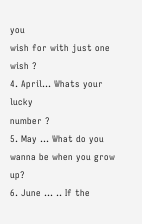you
wish for with just one wish ?
4. April... Whats your lucky
number ?
5. May ... What do you
wanna be when you grow up?
6. June ... .. If the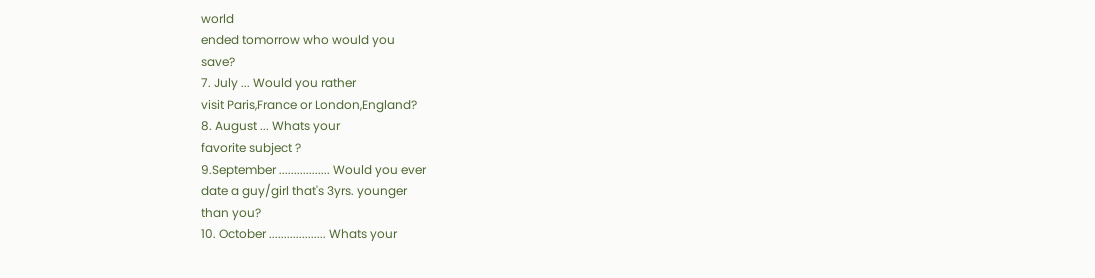world
ended tomorrow who would you
save?
7. July ... Would you rather
visit Paris,France or London,England?
8. August ... Whats your
favorite subject ?
9.September ................. Would you ever
date a guy/girl that's 3yrs. younger
than you?
10. October ................... Whats your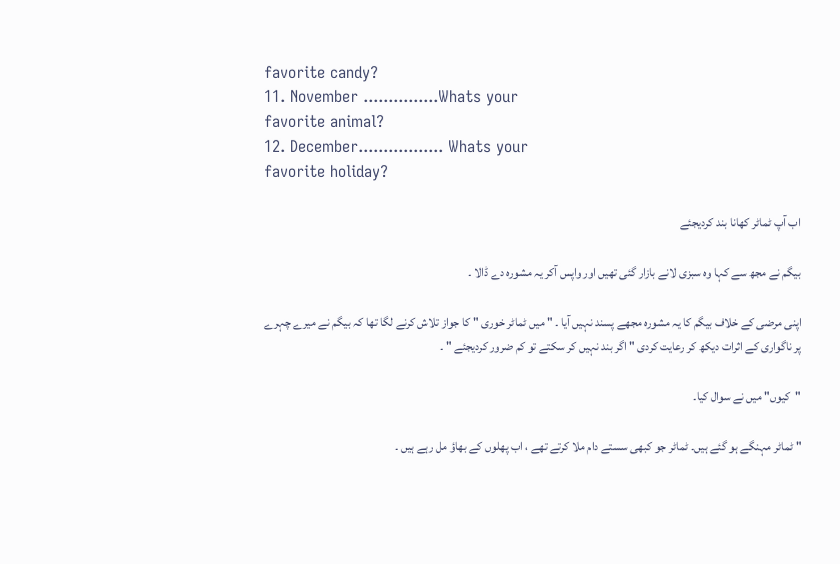favorite candy?
11. November ...............Whats your
favorite animal?
12. December................. Whats your
favorite holiday?

اب آپ ٹماٹر کھانا بند کردیجئے

بیگم نے مجھ سے کہا وہ سبزی لانے بازار گئی تھیں اور واپس آکر یہ مشورہ دے ڈالا ۔

اپنی مرضی کے خلاف بیگم کا یہ مشورہ مجھے پسند نہیں آیا ۔ " میں ٹماٹر خوری " کا جواز تلاش کرنے لگا تھا کہ بیگم نے میرے چہرے پر ناگواری کے اثرات دیکھ کر رعایت کردی " اگر بند نہیں کر سکتے تو کم ضرور کردیجئے " ۔

"کیوں" میں نے سوال کیا۔

" ٹماٹر مہنگے ہو گئے ہیں۔ ٹماٹر جو کبھی سستے دام ملا کرتے تھے ، اب پھلوں کے بھاؤ مل رہے ہیں ۔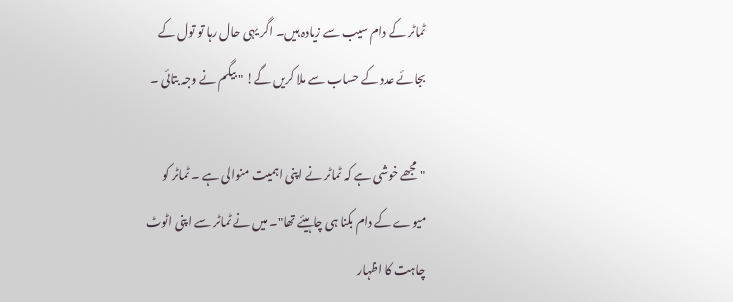ٹماٹر کے دام سیب سے زیادہ ہیں۔ اگر یہی حال رہا تو تول کے بجائے عدد کے حساب سے ملا کریں گے! " بیگم نے وجہ بتائی ۔

" مجھے خوشی ہے کہ ٹماٹر نے اپنی اہمیت منوالی ہے ۔ ٹماٹر کو میوے کے دام بکنا ہی چاہیئے تھا"۔ میں نے ٹماٹر سے اپنی اٹوٹ چاہت کا اظہار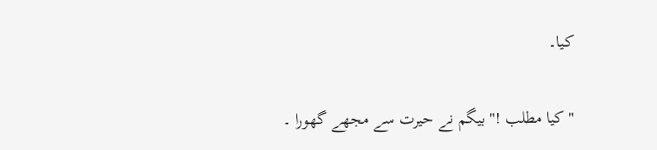کیا۔

" کیا مطلب !" بیگم نے حیرت سے مجھے گھورا ۔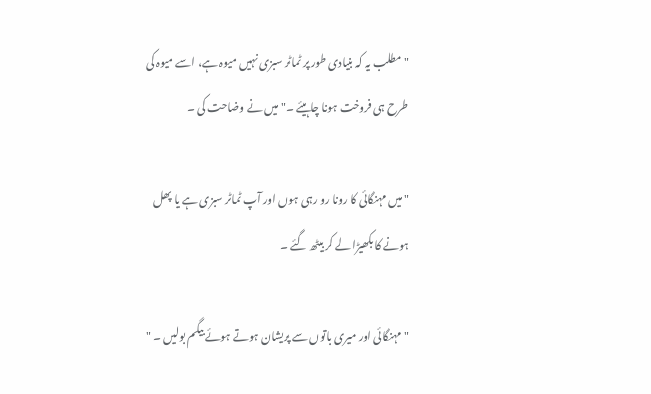" مطلب یہ کہ بنیادی طور پر ٹماٹر سبزی نہیں میوہ ہے، اسے میوہ کی طرح ہی فروخت ہونا چاہیئے ۔" میں نے وضاحت کی ۔

" میں مہنگائی کا رونا رو رہی ہوں اور آپ ٹماٹر سبزی ہے یا پھل ہونے کا بکھیڑا لے کر بیٹھ گئے ۔

"مہنگائی اور میری باتوں سے پریشان ہوتے ہوئے بیگم بولیں ۔ "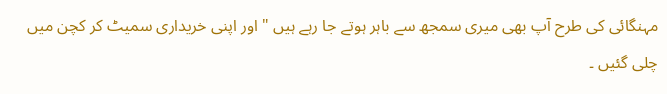مہنگائی کی طرح آپ بھی میری سمجھ سے باہر ہوتے جا رہے ہیں " اور اپنی خریداری سمیٹ کر کچن میں چلی گئیں ۔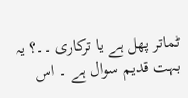ٹماتر پھل ہے یا ترکاری ۔۔؟ یہ بہت قدیم سوال ہے ۔ اس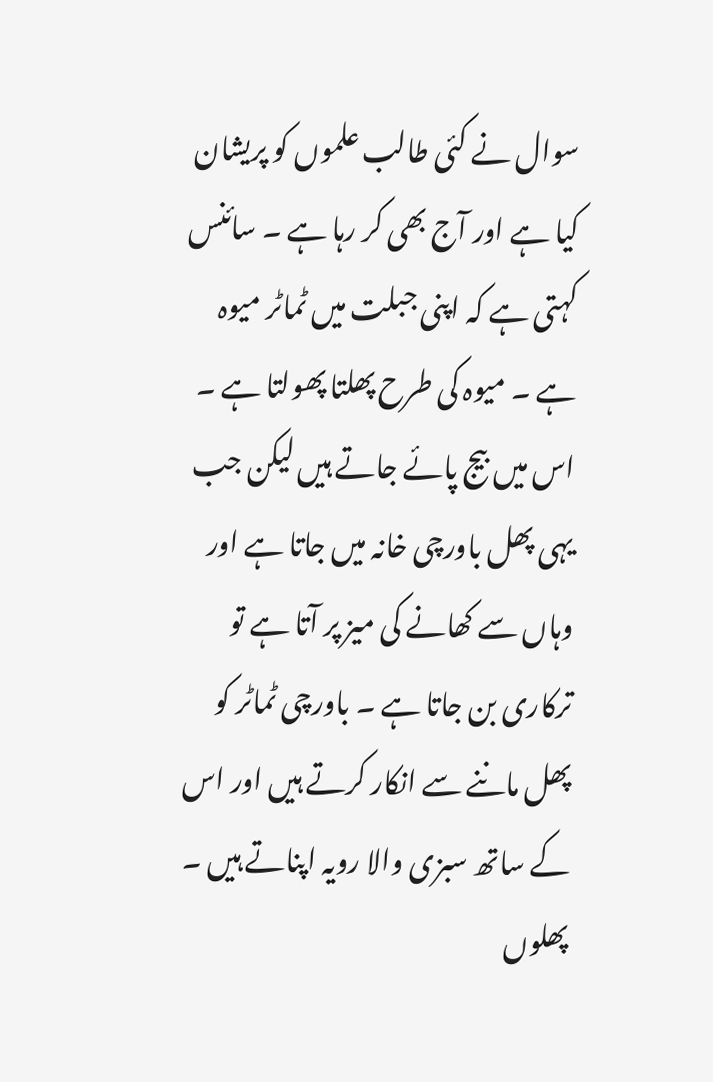سوال نے کئی طالب علموں کو پریشان کیا ہے اور آج بھی کر رہا ہے ۔ سائنس کہتی ہے کہ اپنی جبلت میں ٹماٹر میوہ ہے ۔ میوہ کی طرح پھلتا پھولتا ہے ۔ اس میں بیج پائے جاتے ہیں لیکن جب یہی پھل باورچی خانہ میں جاتا ہے اور وہاں سے کھانے کی میز پر آتا ہے تو ترکاری بن جاتا ہے ۔ باورچی ٹماٹر کو پھل ماننے سے انکار کرتے ہیں اور اس کے ساتھ سبزی والا رویہ اپناتے ہیں ۔ پھلوں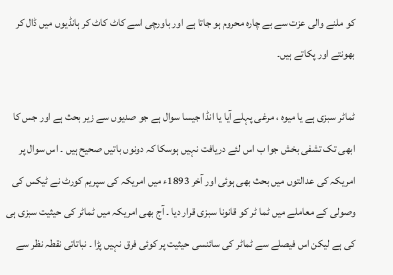کو ملنے والی عزت سے بے چارہ محروم ہو جاتا ہے اور باورچی اسے کاٹ کاٹ کر ہانڈیوں میں ڈال کر بھونتے اور پکاتے ہیں۔

ٹماٹر سبزی ہے یا میوہ ، مرغی پہلے آیا یا انڈا جیسا سوال ہے جو صدیوں سے زیر بحث ہے اور جس کا ابھی تک تشفی بخش جوا ب اس لئے دریافت نہیں ہوسکا کہ دونوں باتیں صحیح ہیں ۔ اس سوال پر امریکہ کی عدالتوں میں بحث بھی ہوئی اور آخر 1893ء میں امریکہ کی سپریم کورٹ نے ٹیکس کی وصولی کے معاملے میں ٹما ٹر کو قانونا سبزی قرار دیا ۔ آج بھی امریکہ میں ٹماٹر کی حیثیت سبزی ہی کی ہے لیکن اس فیصلے سے ٹماٹر کی سائنسی حیثیت پر کوئی فرق نہیں پڑا ۔ نباتاتی نقطہ نظر سے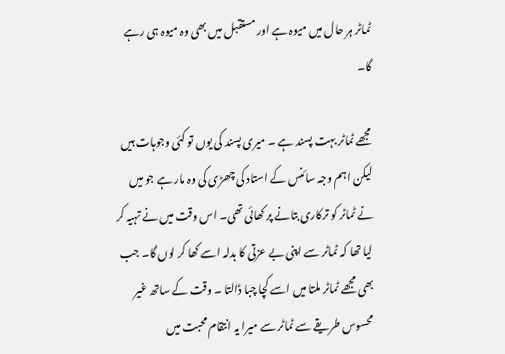ٹماٹر ہر حال میں میوہ ہے اور مستقبل میں بھی وہ میوہ ہی رہے گا۔

مجھے ٹماٹر بہت پسند ہے ۔ میری پسند کی یوں تو کئی وجوہات ہیں لیکن اہم وجہ سائنس کے استاد کی چھڑی کی وہ مار ہے جو میں نے ٹماٹر کو ترکاری بتانے پر کھائی تھی۔ اس وقت میں نے تہیہ کر لیا تھا کہ ٹماٹر سے اپنی بے عزتی کا بدلہ اسے کھا کر لوں گا۔ جب بھی مجھے ٹماٹر ملتا میں اسے کچا چبا ڈالتا ۔ وقت کے ساتھ غیر محسوس طریقے سے ٹماٹر سے میرا یہ انتقام محبت میں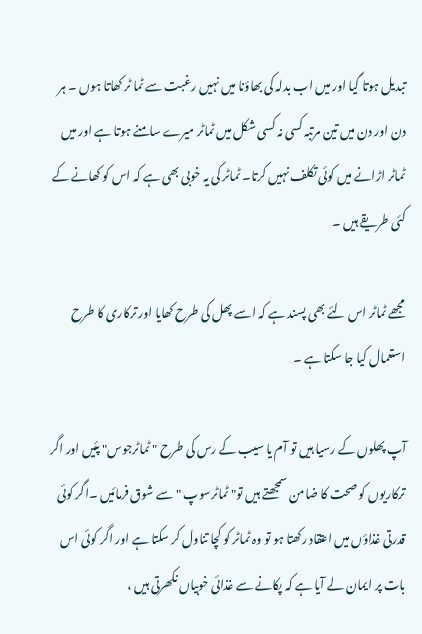تبدیل ہوتا گیا اور میں اب بدلہ کی بھاؤنا میں نہیں رغبت سے ٹما ٹر کھاتا ہوں ۔ ہر دن اور دن میں تین مرتبہ کسی نہ کسی شکل میں ٹماٹر میرے سامنے ہوتا ہے اور میں ٹماٹر اڑانے میں کوئی تکلف نہیں کرتا۔ ٹماٹر کی یہ خوبی بھی ہے کہ اس کو کھانے کے کئی طریقے ہیں ۔

مجھے ٹماٹر اس لئے بھی پسند ہے کہ اسے پھل کی طرح کھایا اور ترکاری کا طرح استعمال کیا جا سکتا ہے ۔

آپ پھلوں کے رسیا ہیں تو آم یا سیب کے رس کی طرح " ٹماٹرجوس" پئیں اور اگر ترکاریوں کو صحت کا ضامن سمجھتے ہیں تو" ٹماٹرسوپ " سے شوق فرمائیں ۔اگر کوئی قدرتی غذاؤں میں اعتقاد رکھتا ہو تو وہ ٹماٹر کو کچا تناول کر سکتا ہے اور اگر کوئی اس بات پر ایمان لے آیا ہے کہ پکانے سے غذائی خوبیاں نکھرتی ہیں ،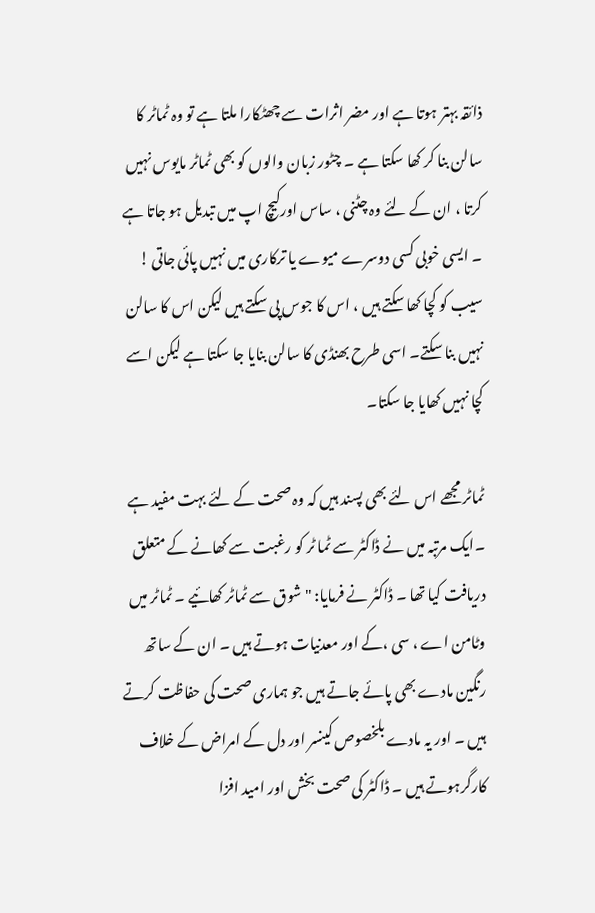ذائقہ بہتر ہوتا ہے اور مضر اثرات سے چھٹکارا ملتا ہے تو وہ ٹماٹر کا سالن بنا کر کھا سکتا ہے ۔ چٹور زبان والوں کو بھی ٹماٹر مایوس نہیں کرتا ، ان کے لئے وہ چٹنی ، ساس اورکیچ اپ میں تبدیل ہو جاتا ہے ۔ ایسی خوبی کسی دوسرے میوے یا ترکاری میں نہیں پائی جاتی ! سیب کو کچا کھا سکتے ہیں ، اس کا جوس پی سکتے ہیں لیکن اس کا سالن نہیں بنا سکتے۔ اسی طرح بھنڈی کا سالن بنایا جا سکتا ہے لیکن اسے کچا نہیں کھایا جا سکتا۔

ٹماٹر مجھے اس لئے بھی پسند ہیں کہ وہ صحت کے لئے بہت مفید ہے ۔ایک مرتبہ میں نے ڈاکٹر سے ٹما ٹر کو رغبت سے کھانے کے متعلق دریافت کیا تھا ۔ ڈاکٹر نے فرمایا: " شوق سے ٹماٹر کھائیے ۔ ٹماٹر میں وٹامن اے ، سی ،کے اور معدنیات ہوتے ہیں ۔ ان کے ساتھ رنگین مادے بھی پائے جاتے ہیں جو ہماری صحت کی حفاظت کرتے ہیں ۔ اور یہ مادے بلخصوص کینسر اور دل کے امراض کے خلاف کارگرہوتے ہیں ۔ ڈاکٹر کی صحت بخش اور امید افزا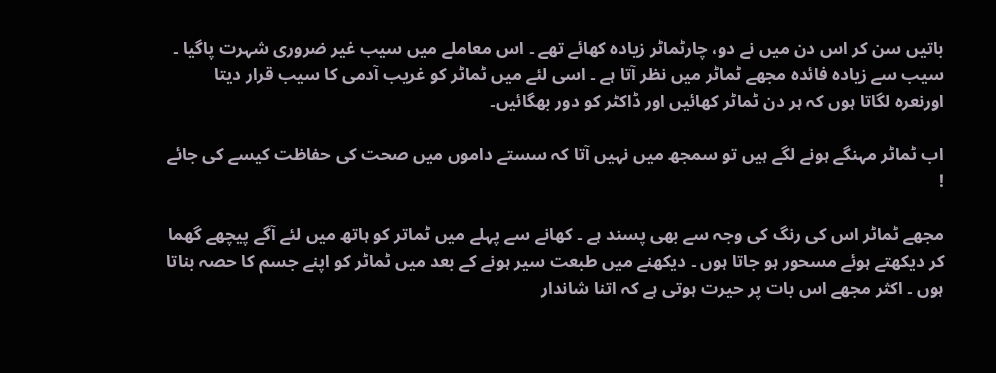باتیں سن کر اس دن میں نے دو، چارٹماٹر زیادہ کھائے تھے ۔ اس معاملے میں سیب غیر ضروری شہرت پاگیا ۔ سیب سے زیادہ فائدہ مجھے ٹماٹر میں نظر آتا ہے ۔ اسی لئے میں ٹماٹر کو غریب آدمی کا سیب قرار دیتا اورنعرہ لگاتا ہوں کہ ہر دن ٹماٹر کھائیں اور ڈاکٹر کو دور بھگائیں۔

اب ٹماٹر مہنگے ہونے لگے ہیں تو سمجھ میں نہیں آتا کہ سستے داموں میں صحت کی حفاظت کیسے کی جائے !

مجھے ٹماٹر اس کی رنگ کی وجہ سے بھی پسند ہے ۔ کھانے سے پہلے میں ٹماتر کو ہاتھ میں لئے آگے پیچھے گھما کر دیکھتے ہوئے مسحور ہو جاتا ہوں ۔ دیکھنے میں طبعت سیر ہونے کے بعد میں ٹماٹر کو اپنے جسم کا حصہ بناتا ہوں ۔ اکثر مجھے اس بات پر حیرت ہوتی ہے کہ اتنا شاندار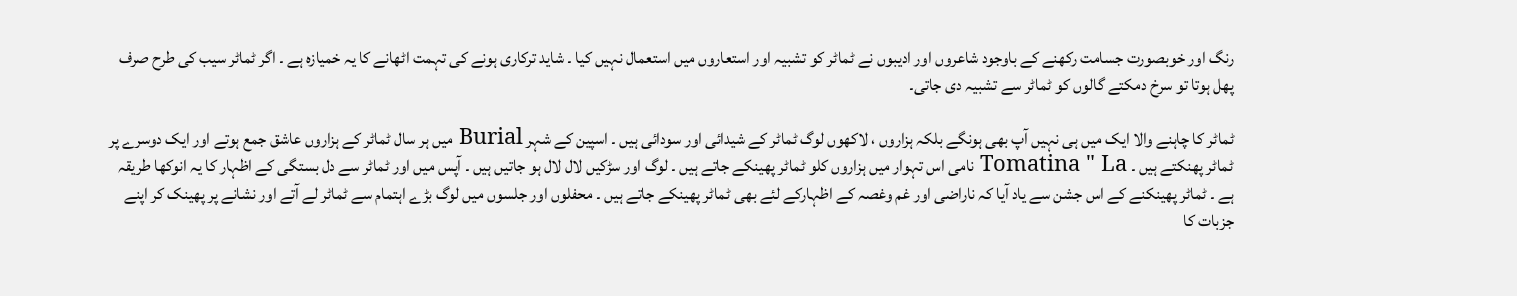رنگ اور خوبصورت جسامت رکھنے کے باوجود شاعروں اور ادیبوں نے ٹماٹر کو تشبیہ اور استعاروں میں استعمال نہیں کیا ۔ شاید ترکاری ہونے کی تہمت اٹھانے کا یہ خمیازہ ہے ۔ اگر ٹماٹر سیب کی طرح صرف پھل ہوتا تو سرخ دمکتے گالوں کو ٹماٹر سے تشبیہ دی جاتی۔

ٹماٹر کا چاہنے والا ایک میں ہی نہیں آپ بھی ہونگے بلکہ ہزاروں ، لاکھوں لوگ ٹماٹر کے شیدائی اور سودائی ہیں ۔ اسپین کے شہر Burial میں ہر سال ٹماٹر کے ہزاروں عاشق جمع ہوتے اور ایک دوسرے پر ٹماٹر پھنکتے ہیں ۔ Tomatina " La نامی اس تہوار میں ہزاروں کلو ٹماٹر پھینکے جاتے ہیں ۔ لوگ اور سڑکیں لال لال ہو جاتیں ہیں ۔ آپس میں اور ٹماٹر سے دل بستگی کے اظہار کا یہ انوکھا طریقہ ہے ۔ ٹماٹر پھینکنے کے اس جشن سے یاد آیا کہ ناراضی اور غم وغصہ کے اظہارکے لئے بھی ٹماٹر پھینکے جاتے ہیں ۔ محفلوں اور جلسوں میں لوگ بڑے اہتمام سے ٹماٹر لے آتے اور نشانے پر پھینک کر اپنے جزبات کا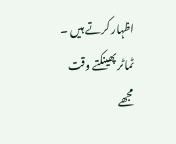اظہار کرتے ہیں ۔ ٹماٹر پھینکتے وقت مجھے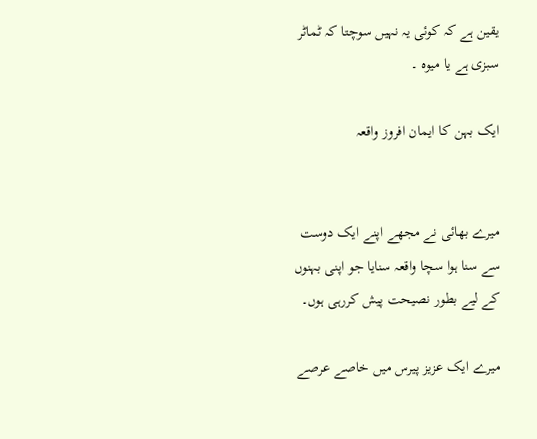یقین ہے کہ کوئی یہ نہیں سوچتا کہ ٹماٹر سبزی ہے یا میوہ ۔

ایک بہن کا ایمان افروز واقعہ


میرے بھائی نے مجھے اپنے ایک دوست سے سنا ہوا سچا واقعہ سنایا جو اپنی بہنوں کے لیے بطور نصیحت پیش کررہی ہوں۔

میرے ایک عزیز پیرس میں خاصے عرصے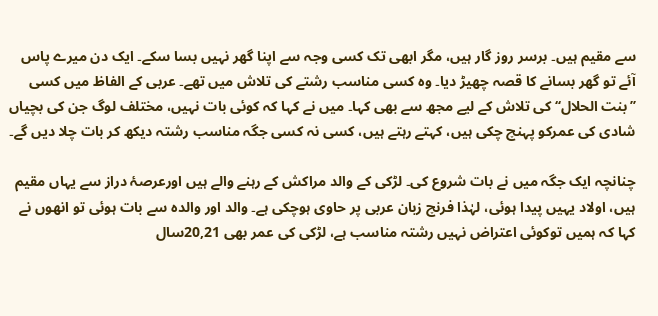سے مقیم ہیں۔ برسر روز گار ہیں، مگر ابھی تک کسی وجہ سے اپنا گھر نہیں بسا سکے۔ ایک دن میرے پاس آئے تو گھر بسانے کا قصہ چھیڑ دیا۔ وہ کسی مناسب رشتے کی تلاش میں تھے۔ عربی کے الفاظ میں کسی ’’بنت الحلال‘‘ کی تلاش کے لیے مجھ سے بھی کہا۔ میں نے کہا کہ کوئی بات نہیں، مختلف لوگ جن کی بچیاں شادی کی عمرکو پہنچ چکی ہیں، کہتے رہتے ہیں، کسی نہ کسی جگہ مناسب رشتہ دیکھ کر بات چلا دیں گے۔

چنانچہ ایک جگہ میں نے بات شروع کی۔ لڑکی کے والد مراکش کے رہنے والے ہیں اورعرصۂ دراز سے یہاں مقیم ہیں، اولاد یہیں پیدا ہوئی، لہٰذا فرنچ زبان عربی پر حاوی ہوچکی ہے۔ والد اور والدہ سے بات ہوئی تو انھوں نے کہا کہ ہمیں توکوئی اعتراض نہیں رشتہ مناسب ہے، لڑکی کی عمر بھی 20,21سال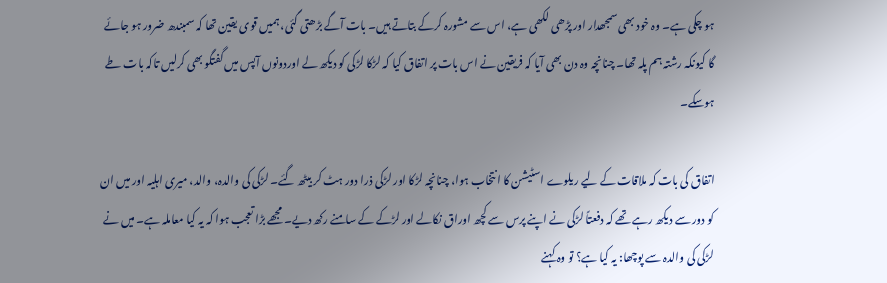ہو چکی ہے۔ وہ خود بھی سمجھدار اور پڑھی لکھی ہے، اس سے مشورہ کرکے بتاتے ہیں۔ بات آگے بڑھتی گئی، ہمیں قوی یقین تھا کہ سمبندھ ضرور ہو جائے گا کیونکہ رشتہ ہم پلہ تھا۔ چنانچہ وہ دن بھی آیا کہ فریقین نے اس بات پر اتفاق کیا کہ لڑکا لڑکی کو دیکھ لے اوردونوں آپس میں گفتگو بھی کرلیں تاکہ بات طے ہوسکے۔

اتفاق کی بات کہ ملاقات کے لیے ریلوے اسٹیشن کا انتخاب ہوا، چنانچہ لڑکا اور لڑکی ذرا دور ہٹ کر بیٹھ گئے۔ لڑکی کی والدہ، والد، میری اہلیہ اور میں ان کو دور سے دیکھ رہے تھے کہ دفعتاً لڑکی نے اپنے پرس سے کچھ اوراق نکالے اور لڑکے کے سامنے رکھ دیے۔ مجھے بڑا تعجب ہوا کہ یہ کیا معاملہ ہے۔ میں نے لڑکی کی والدہ سے پوچھا: یہ کیا ہے؟ تو وہ کہنے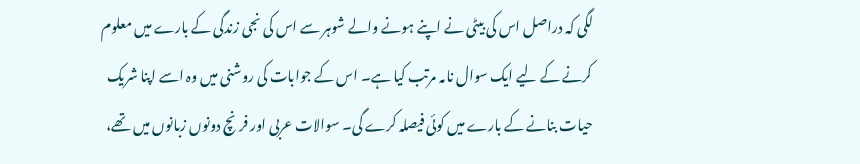لگی کہ دراصل اس کی بیٹی نے اپنے ہونے والے شوہر سے اس کی نجی زندگی کے بارے میں معلوم کرنے کے لیے ایک سوال نامہ مرتب کیا ہے۔ اس کے جوابات کی روشنی میں وہ اسے اپنا شریک حیات بنانے کے بارے میں کوئی فیصلہ کرے گی۔ سوالات عربی اور فرنچ دونوں زبانوں میں تھے،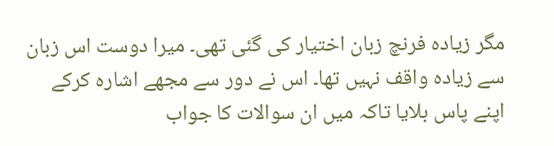مگر زیادہ فرنچ زبان اختیار کی گئی تھی۔ میرا دوست اس زبان سے زیادہ واقف نہیں تھا۔ اس نے دور سے مجھے اشارہ کرکے اپنے پاس بلایا تاکہ میں ان سوالات کا جواب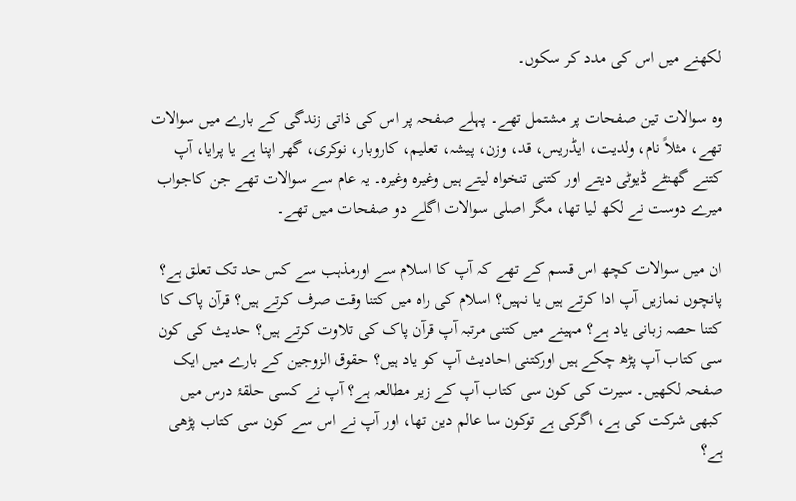لکھنے میں اس کی مدد کر سکوں۔

وہ سوالات تین صفحات پر مشتمل تھے۔ پہلے صفحہ پر اس کی ذاتی زندگی کے بارے میں سوالات تھے، مثلاً نام، ولدیت، ایڈریس، قد، وزن، پیشہ، تعلیم، کاروبار، نوکری، گھر اپنا ہے یا پرایا، آپ کتنے گھنٹے ڈیوٹی دیتے اور کتنی تنخواہ لیتے ہیں وغیرہ وغیرہ۔ یہ عام سے سوالات تھے جن کاجواب میرے دوست نے لکھ لیا تھا، مگر اصلی سوالات اگلے دو صفحات میں تھے۔

ان میں سوالات کچھ اس قسم کے تھے کہ آپ کا اسلام سے اورمذہب سے کس حد تک تعلق ہے؟ پانچوں نمازیں آپ ادا کرتے ہیں یا نہیں؟ اسلام کی راہ میں کتنا وقت صرف کرتے ہیں؟ قرآن پاک کا کتنا حصہ زبانی یاد ہے؟ مہینے میں کتنی مرتبہ آپ قرآن پاک کی تلاوت کرتے ہیں؟ حدیث کی کون سی کتاب آپ پڑھ چکے ہیں اورکتنی احادیث آپ کو یاد ہیں؟ حقوق الزوجین کے بارے میں ایک صفحہ لکھیں۔ سیرت کی کون سی کتاب آپ کے زیر مطالعہ ہے؟ آپ نے کسی حلقۂ درس میں کبھی شرکت کی ہے، اگرکی ہے توکون سا عالم دین تھا، اور آپ نے اس سے کون سی کتاب پڑھی ہے؟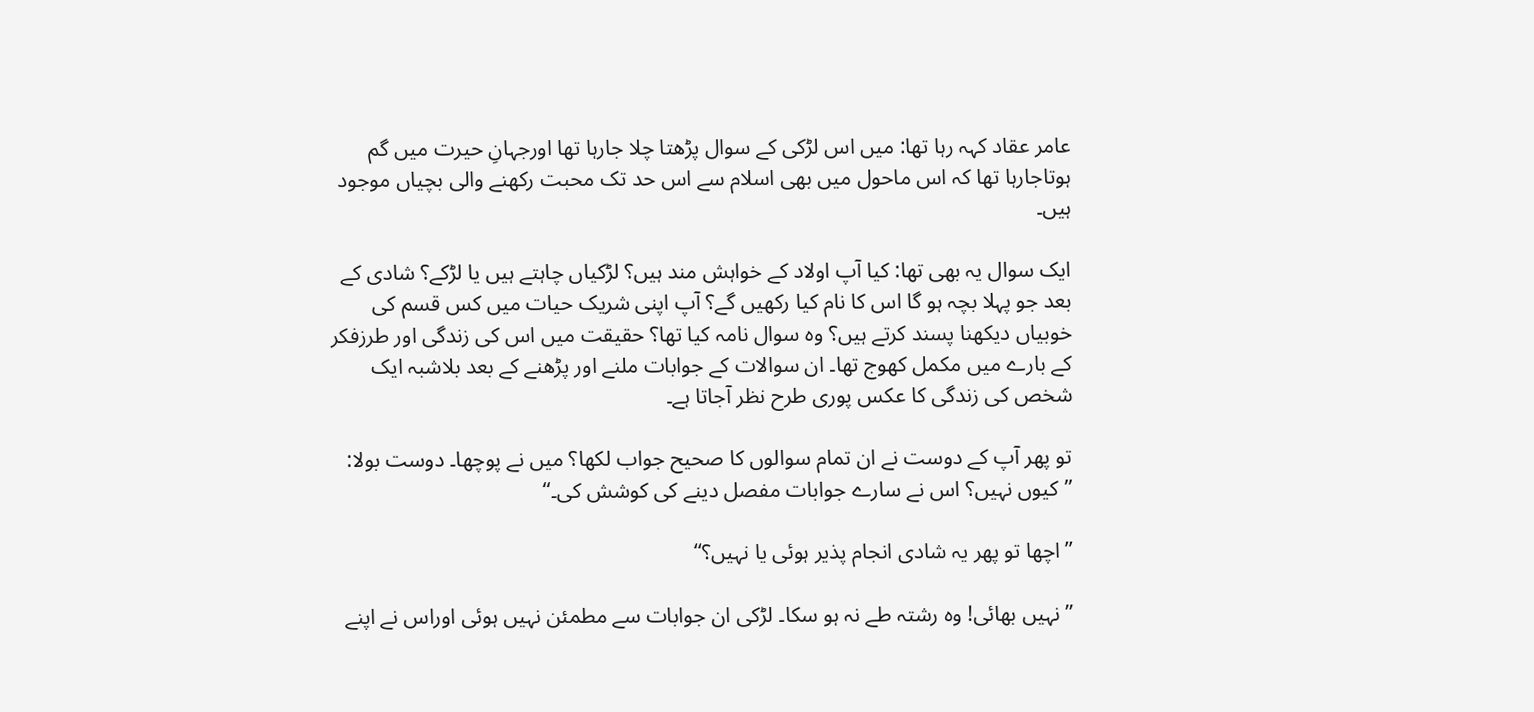عامر عقاد کہہ رہا تھا: میں اس لڑکی کے سوال پڑھتا چلا جارہا تھا اورجہانِ حیرت میں گم ہوتاجارہا تھا کہ اس ماحول میں بھی اسلام سے اس حد تک محبت رکھنے والی بچیاں موجود ہیں۔

ایک سوال یہ بھی تھا: کیا آپ اولاد کے خواہش مند ہیں؟ لڑکیاں چاہتے ہیں یا لڑکے؟ شادی کے بعد جو پہلا بچہ ہو گا اس کا نام کیا رکھیں گے؟ آپ اپنی شریک حیات میں کس قسم کی خوبیاں دیکھنا پسند کرتے ہیں؟ وہ سوال نامہ کیا تھا؟ حقیقت میں اس کی زندگی اور طرزفکر کے بارے میں مکمل کھوج تھا۔ ان سوالات کے جوابات ملنے اور پڑھنے کے بعد بلاشبہ ایک شخص کی زندگی کا عکس پوری طرح نظر آجاتا ہے۔

تو پھر آپ کے دوست نے ان تمام سوالوں کا صحیح جواب لکھا؟ میں نے پوچھا۔ دوست بولا: ’’کیوں نہیں؟ اس نے سارے جوابات مفصل دینے کی کوشش کی۔‘‘

’’اچھا تو پھر یہ شادی انجام پذیر ہوئی یا نہیں؟‘‘

’’نہیں بھائی! وہ رشتہ طے نہ ہو سکا۔ لڑکی ان جوابات سے مطمئن نہیں ہوئی اوراس نے اپنے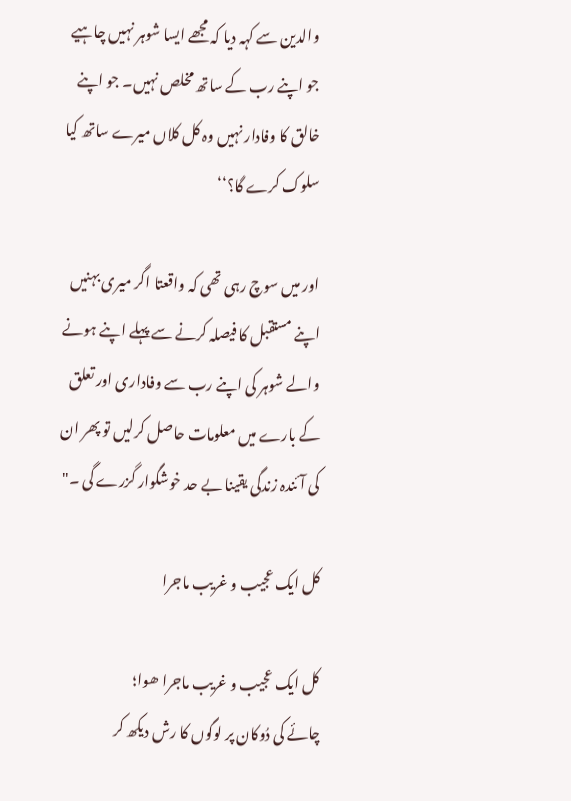والدین سے کہہ دیا کہ مجھے ایسا شوہر نہیں چاہیے جو اپنے رب کے ساتھ مخلص نہیں۔ جو اپنے خالق کا وفادار نہیں وہ کل کلاں میرے ساتھ کیا سلوک کرے گا؟‘‘

اور میں سوچ رہی تھی کہ واقعتا اگر میری بہنیں اپنے مستقبل کا فیصلہ کرنے سے پہلے اپنے ہونے والے شوہر کی اپنے رب سے وفاداری اور تعلق کے بارے میں معلومات حاصل کرلیں تو پھر ان کی آئندہ زندگی یقینا بے حد خوشگوار گزرے گی ۔"

کل ایک عجیب و غریب ماجرا

کل ایک عجیب و غریب ماجرا ھوا؛
چائے کی دُوکان پر لوگوں کا رش دیکھ کر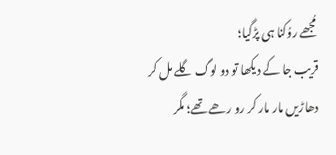مُجھے روُکنا ہی پڑگیا؛
قریب جا کے دیکھا تو دو لوگ گلے مل کر دھاڑیں مار مار کر رو رھے تھے؛ مگر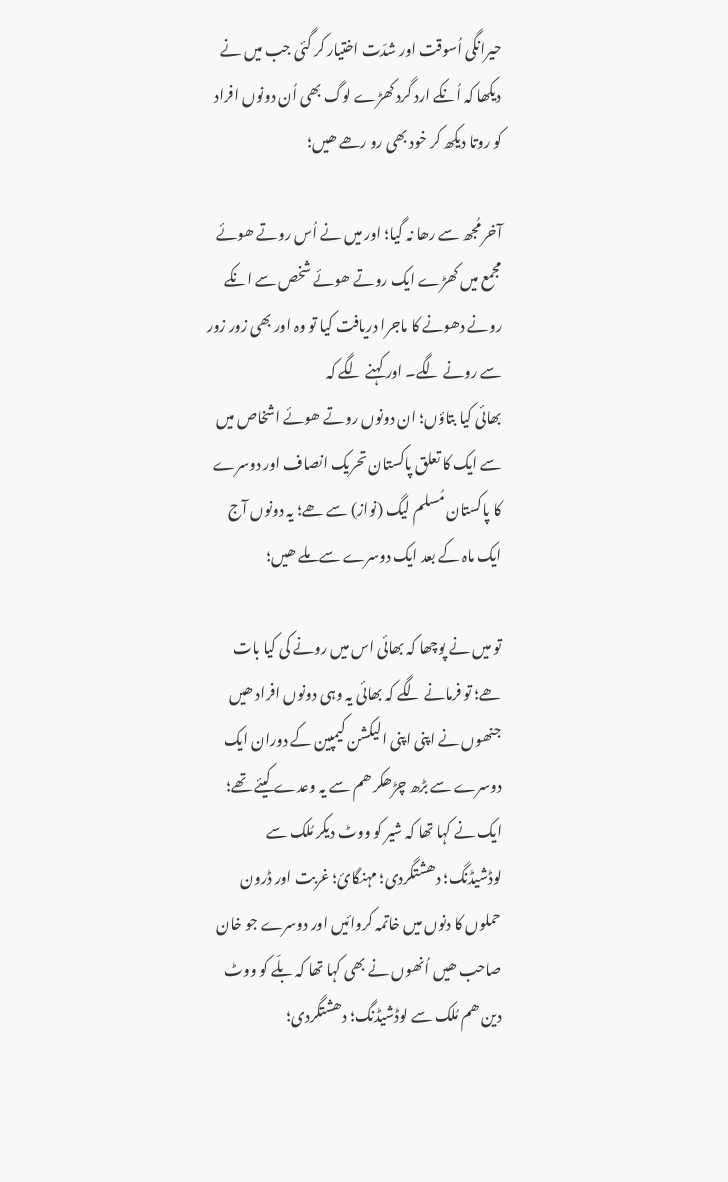حیرانگی اُسوقت اور شدّت اختیار کر گئی جب میں نے دیکھا کہ اُنکے ارد گرد کھڑے لوگ بھی اُن دونوں افراد کو روتا دیکھ کر خود بھی رو رھے ھیں؛

آخر مُجھ سے رھا نہ گیا؛ اور میں نے اُس روتے ھوئے مجمع میں کھڑے ایک روتے ھوئے شخص سے انکے رونے دھونے کا ماجرا دریافت کیا تو وہ اور بھی زور زور سے رونے لگے۔ اور کہنے لگے کہ
بھائی کیا بتاؤں؛ ان دونوں روتے ھوئے اشخاص میں سے ایک کا تعلق پاکستان تحریک انصاف اور دوسرے کا پاکستان مُسلم لیگ (نواز) سے ھے؛ یہ دونوں آج ایک ماہ کے بعد ایک دوسرے سے ملے ھیں؛

تو میں نے پوچھا کہ بھائی اس میں رونے کی کیا بات ھے؛ تو فرمانے لگے کہ بھائی یہ وہی دونوں افراد ھیں جنھوں نے اپنی اپنی الیکشن کیمپین کے دوران ایک دوسرے سے بڑھ چڑھکر ھم سے یہ وعدے کیئے تھے؛
ایک نے کہا تھا کہ شیر کو ووٹ دیکر مُلک سے لوڈشیڈنگ؛ دھشتگردی؛ مہنگائ؛ غربت اور ڈرون حملوں کا دنوں میں خاتمہ کروائیں اور دوسرے جو خان صاحب ھیں اُنھوں نے بھی کہا تھا کہ بلّے کو ووٹ دین ھم مُلک سے لوڈشیڈنگ؛ دھشتگردی؛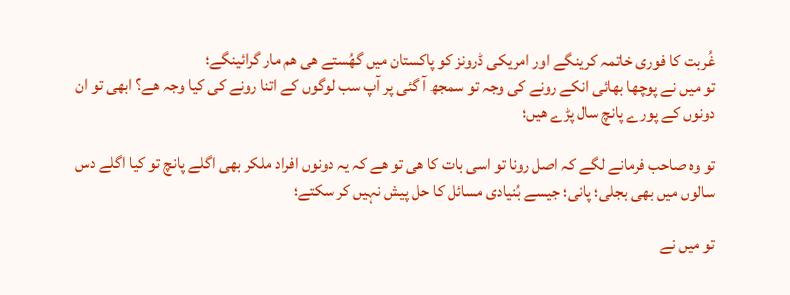غُربت کا فوری خاتمہ کرینگے اور امریکی ڈرونز کو پاکستان میں گھُستے ھی ھم مار گرائینگے؛
تو میں نے پوچھا بھائی انکے رونے کی وجہ تو سمجھ آ گئی پر آپ سب لوگوں کے اتنا رونے کی کیا وجہ ھے؟ ابھی تو ان دونوں کے پورے پانچ سال پڑے ھیں؛

تو وہ صاحب فرمانے لگے کہ اصل رونا تو اسی بات کا ھی تو ھے کہ یہ دونوں افراد ملکر بھی اگلے پانچ تو کیا اگلے دس سالوں میں بھی بجلی؛ پانی؛ جیسے بُنیادی مسائل کا حل پیش نہیں کر سکتے؛

تو میں نے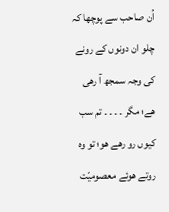اُن صاحب سے پوچھا کہ چلو ان دونوں کے رونے کی وجہ سمجھ آ رھی ھے؛ مگر ۔ ۔ ۔ ۔ تم سب کیوں رو رھے ھو؛ تو وہ روتے ھوئے معصومیّت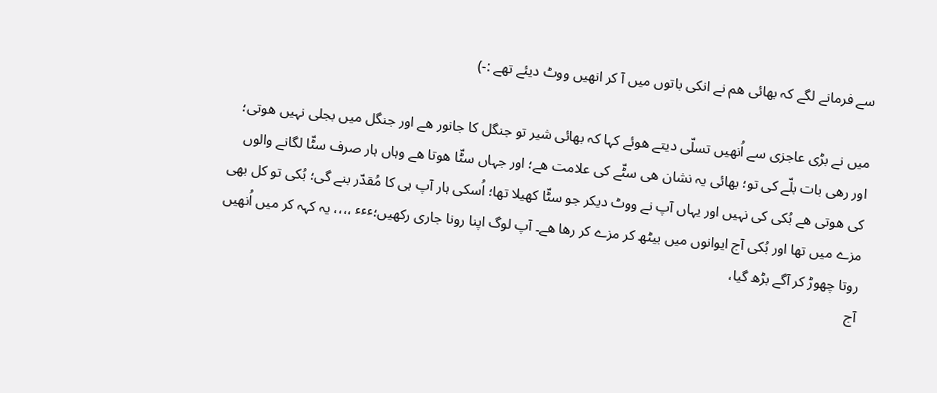سے فرمانے لگے کہ بھائی ھم نے انکی باتوں میں آ کر انھیں ووٹ دیئے تھے :-)

میں نے بڑی عاجزی سے اُنھیں تسلّی دیتے ھوئے کہا کہ بھائی شیر تو جنگل کا جانور ھے اور جنگل میں بجلی نہیں ھوتی؛
اور رھی بات بلّے کی تو؛ بھائی یہ نشان ھی سٹّے کی علامت ھے؛ اور جہاں سٹّا ھوتا ھے وہاں ہار صرف سٹّا لگانے والوں کی ھوتی ھے بُکی کی نہیں اور یہاں آپ نے ووٹ دیکر جو سٹّا کھیلا تھا؛ اُسکی ہار آپ ہی کا مُقدّر بنے گی؛ بُکی تو کل بھی مزے میں تھا اور بُکی آج ایوانوں میں بیٹھ کر مزے کر رھا ھے۔ آپ لوگ اپنا رونا جاری رکھیں؛ٴٴٴ ،،،، یہ کہہ کر میں اُنھیں روتا چھوڑ کر آگے بڑھ گیا،
آج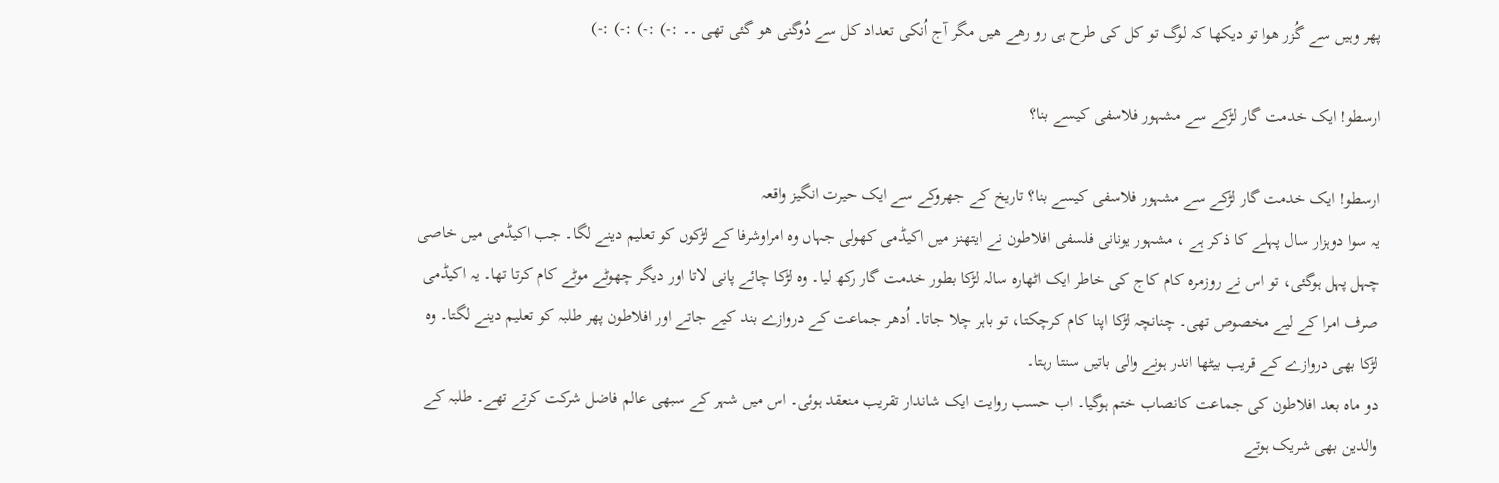پھر وہیں سے گُزر ھوا تو دیکھا کہ لوگ تو کل کی طرح ہی رو رھے ھیں مگر آج اُنکی تعداد کل سے دُوگنی ھو گئی تھی ۔۔ :-) :-) :-) :-)

ارسطو! ایک خدمت گار لڑکے سے مشہور فلاسفی کیسے بنا؟

ارسطو! ایک خدمت گار لڑکے سے مشہور فلاسفی کیسے بنا؟ تاریخ کے جھروکے سے ایک حیرت انگیز واقعہ
یہ سوا دوہزار سال پہلے کا ذکر ہے ، مشہور یونانی فلسفی افلاطون نے ایتھنز میں اکیڈمی کھولی جہاں وہ امراوشرفا کے لڑکوں کو تعلیم دینے لگا۔ جب اکیڈمی میں خاصی چہل پہل ہوگئی، تو اس نے روزمرہ کام کاج کی خاطر ایک اٹھارہ سالہ لڑکا بطور خدمت گار رکھ لیا۔ وہ لڑکا چائے پانی لاتا اور دیگر چھوٹے موٹے کام کرتا تھا۔ یہ اکیڈمی صرف امرا کے لیے مخصوص تھی۔ چنانچہ لڑکا اپنا کام کرچکتا، تو باہر چلا جاتا۔ اُدھر جماعت کے دروازے بند کیے جاتے اور افلاطون پھر طلبہ کو تعلیم دینے لگتا۔ وہ لڑکا بھی دروازے کے قریب بیٹھا اندر ہونے والی باتیں سنتا رہتا۔
دو ماہ بعد افلاطون کی جماعت کانصاب ختم ہوگیا۔ اب حسب روایت ایک شاندار تقریب منعقد ہوئی۔ اس میں شہر کے سبھی عالم فاضل شرکت کرتے تھے۔ طلبہ کے والدین بھی شریک ہوتے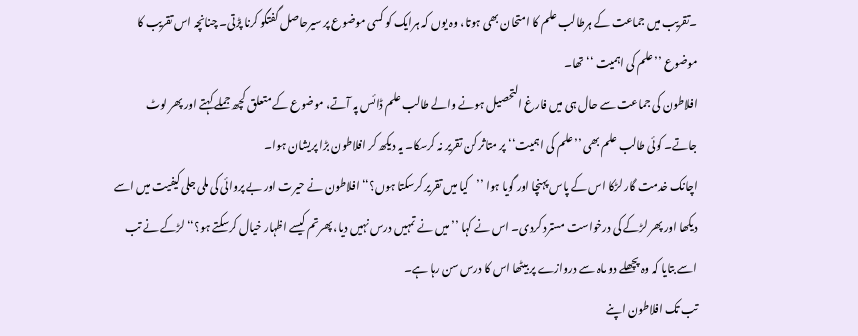۔تقریب میں جماعت کے ہرطالب علم کا امتحان بھی ہوتا، وہ یوں کہ ہرایک کو کسی موضوع پر سیرحاصل گفتگو کرنا پڑتی۔ چنانچہ اس تقریب کا موضوع ’’علم کی اہمیت ‘‘ تھا۔
افلاطون کی جماعت سے حال ہی میں فارغ التحصیل ہونے والے طالب علم ڈائس پہ آتے، موضوع کے متعلق کچھ جملے کہتے اور پھر لوٹ جاتے۔ کوئی طالب علم بھی ’’علم کی اہمیت‘‘ پر متاثر کن تقریر نہ کرسکا۔ یہ دیکھ کر افلاطون بڑا پریشان ہوا۔
اچانک خدمت گار لڑکا اس کے پاس پہنچا اور گویا ہوا ’’کیا میں تقریر کرسکتا ہوں؟‘‘ افلاطون نے حیرت اور بے پروائی کی ملی جلی کیفیت میں اسے دیکھا اور پھر لڑکے کی درخواست مسترد کردی۔ اس نے کہا ’’میں نے تمہیں درس نہیں دیا، پھرتم کیسے اظہار خیال کرسکتے ہو؟‘‘ لڑکے نے تب اسے بتایا کہ وہ پچھلے دو ماہ سے دروازے پر بیٹھا اس کا درس سن رہا ہے۔
تب تک افلاطون اپنے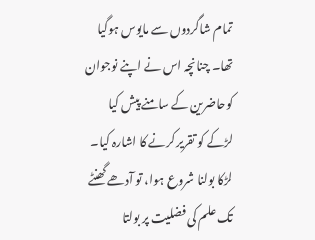تمام شاگردوں سے مایوس ہوگیا تھا۔ چنانچہ اس نے اپنے نوجوان کوحاضرین کے سامنے پیش کیا
لڑکے کو تقریر کرنے کا اشارہ کیا۔ لڑکا بولنا شروع ہوا، تو آدھے گھنٹے تک علم کی فضلیت پر بولتا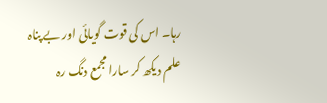رہا۔ اس کی قوت گویائی اور بے پناہ علم دیکھ کر سارا مجمع دنگ رہ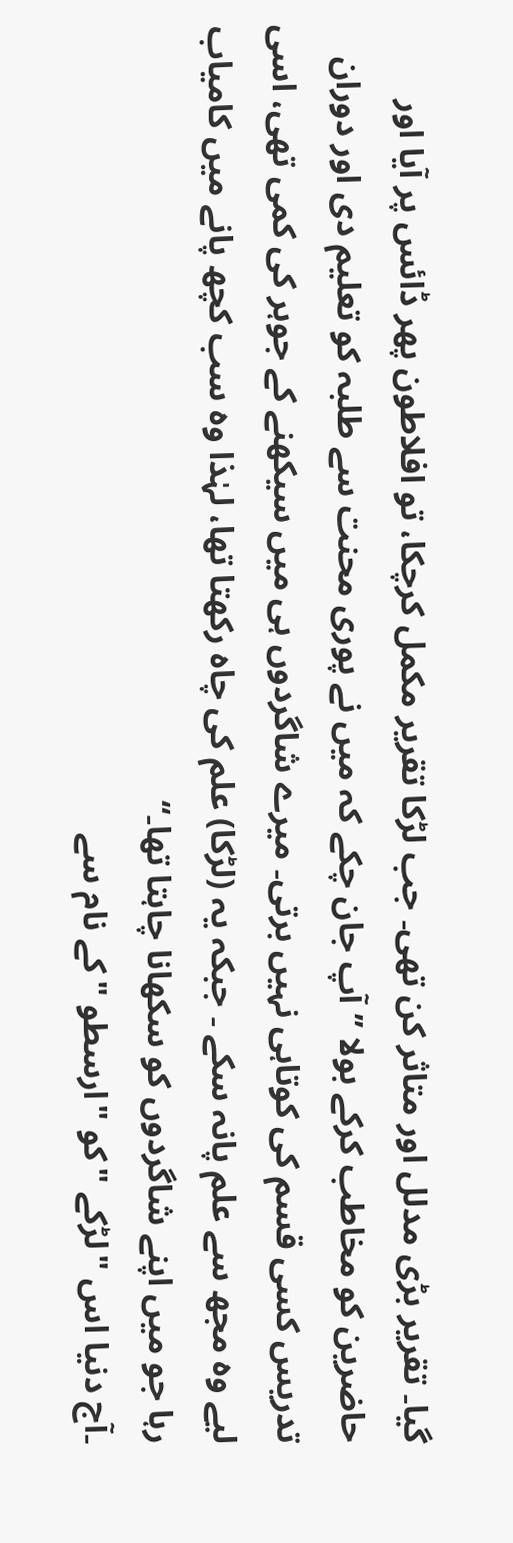گیا۔ تقریر بڑی مدلل اور متاثر کن تھی۔ جب لڑکا تقریر مکمل کرچکا، تو افلاطون پھر ڈائس پر آیا اور حاضرین کو مخاطب کرکے بولا ’’آپ جان چکے کہ میں نے پوری محنت سے طلبہ کو تعلیم دی اور دوران تدریس کسی قسم کی کوتاہی نہیں برتی۔ میرے شاگردوں ہی میں سیکھنے کے جوہر کی کمی تھی، اسی لیے وہ مجھ سے علم پانہ سکے ۔ جبکہ یہ (لڑکا) علم کی چاہ رکھتا تھا، لہٰذا وہ سب کچھ پانے میں کامیاب رہا جو میں اپنے شاگردوں کو سکھانا چاہتا تھا۔‘‘
۔آج دنیا اس "لڑکے "کو "ارسطو "کے نام سے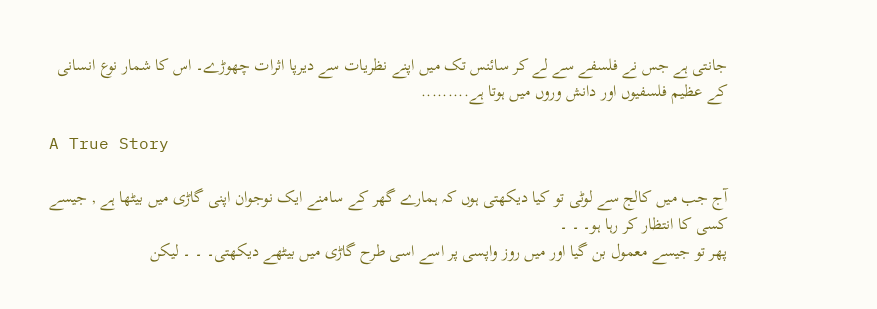جانتی ہے جس نے فلسفے سے لے کر سائنس تک میں اپنے نظریات سے دیرپا اثرات چھوڑے۔ اس کا شمار نوع انسانی کے عظیم فلسفیوں اور دانش وروں میں ہوتا ہے.........

A True Story

آج جب میں کالج سے لوٹی تو کیا دیکھتی ہوں کہ ہمارے گھر کے سامنے ایک نوجوان اپنی گاڑی میں بیٹھا ہے , جیسے کسی کا انتظار کر رہا ہو۔ ۔ ۔
پھر تو جیسے معمول بن گیا اور میں روز واپسی پر اسے اسی طرح گاڑی میں بیٹھے دیکھتی۔ ۔ ۔ لیکن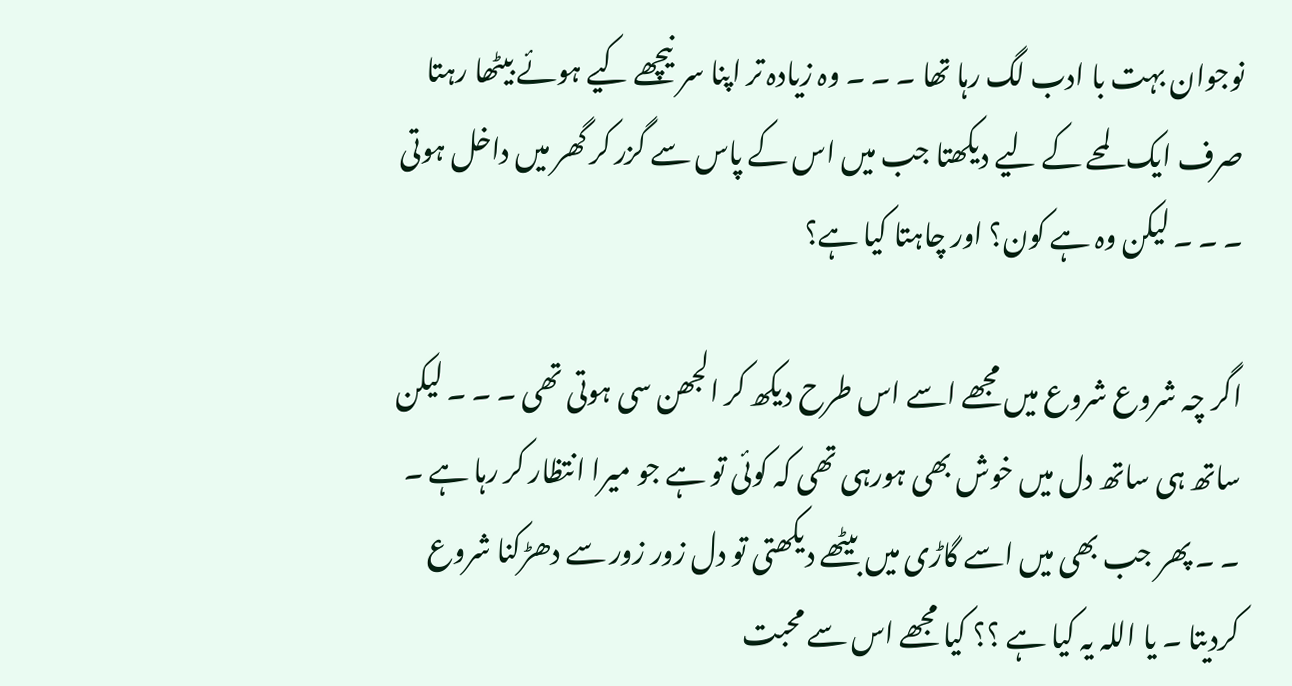نوجوان بہت با ادب لگ رہا تھا ۔ ۔ ۔ وہ زیادہ تر اپنا سر نیچھے کیے ہوئے بیٹھا رہتا صرف ایک لمحے کے لیے دیکھتا جب میں اس کے پاس سے گزر کر گھر میں داخل ہوتی ۔ ۔ ۔ لیکن وہ ہے کون؟ اور چاہتا کیا ہے؟

اگر چہ شروع شروع میں مجھے اسے اس طرح دیکھ کر الجھن سی ہوتی تھی ۔ ۔ ۔ لیکن ساتھ ہی ساتھ دل میں خوش بھی ہورہی تھی کہ کوئی تو ہے جو میرا انتظار کر رہا ہے ۔ ۔ ۔ پھر جب بھی میں اسے گاڑی میں بیٹھے دیکھتی تو دل زور زور سے دھڑکنا شروع کردیتا ۔ یا اللہ یہ کیا ہے ؟؟ کیا مجھے اس سے محبت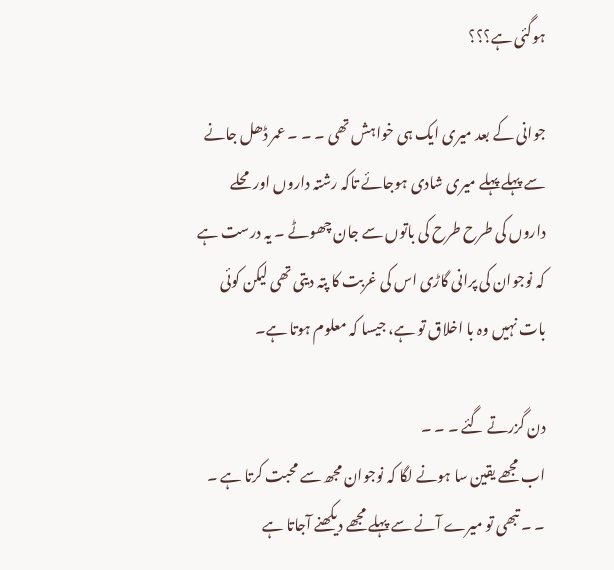ہوگئی ہے؟؟؟

جوانی کے بعد میری ایک ہی خواہش تھی ۔ ۔ ۔ عمر ڈھل جانے سے پہلے پہلے میری شادی ہوجائے تاکہ رشتہ داروں اور محلے داروں کی طرح طرح کی باتوں سے جان چھوٹے ۔ یہ درست ہے کہ نوجوان کی پرانی گاڑی اس کی غربت کا پتہ دیتی تھی لیکن کوئی بات نہیں وہ با اخلاق تو ہے، جیسا کہ معلوم ہوتا ہے۔

دن گزرتے گئے ۔ ۔ ۔
اب مجھے یقین سا ہونے لگا کہ نوجوان مجھ سے محبت کرتا ہے ۔ ۔ ۔ تبھی تو میرے آنے سے پہلے مجھے دیکھنے آجاتا ہے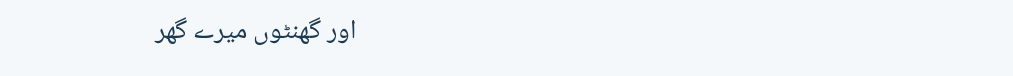اور گھنٹوں میرے گھر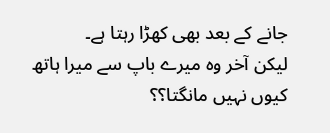جانے کے بعد بھی کھڑا رہتا ہے۔
لیکن آخر وہ میرے باپ سے میرا ہاتھ کیوں نہیں مانگتا؟؟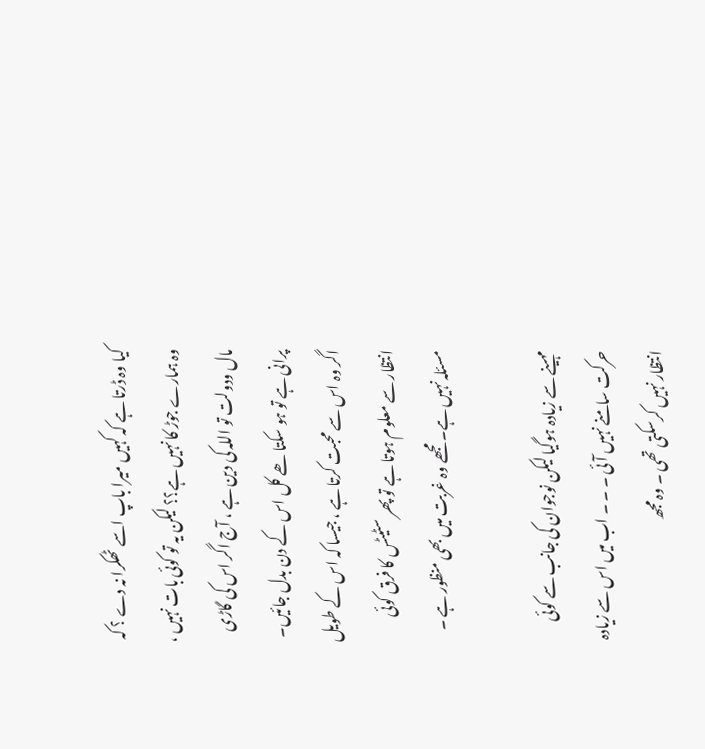کیا وہ ڈرتا ہے کہ کہیں میرا باپ اسے ٹھکرا نہ دے ؟ کہ وہ ہمارے جوڑ کا نہیں ہے؟؟ لیکن یہ تو کوئی بات نہیں ، مال ودولت تو اللہ کی دین ہے ، آج اگر اس کی گاڑی پرانی ہے تو ہو سکتا ھے کل اس کے دن بدل جائیں۔ اگر وہ اس سے محبت کرتا ہے ، جیسا کہ اس کے طویل انتظار سے معلوم ہوتا ہے تو پھر سٹیٹس کا فرق کوئی مسئلہ نہیں ہے۔ مجھے وہ غربت میں بھی منظور ہے ۔

مہینے سے زیادہ ہوگیا لیکن نوجوان کی جانب سے کوئی حرکت سامنے نہیں آئی ۔ ۔ ۔ اب میں اس سے زیادہ انتظار نہیں کرسکتی تھی ۔ وہ مجھ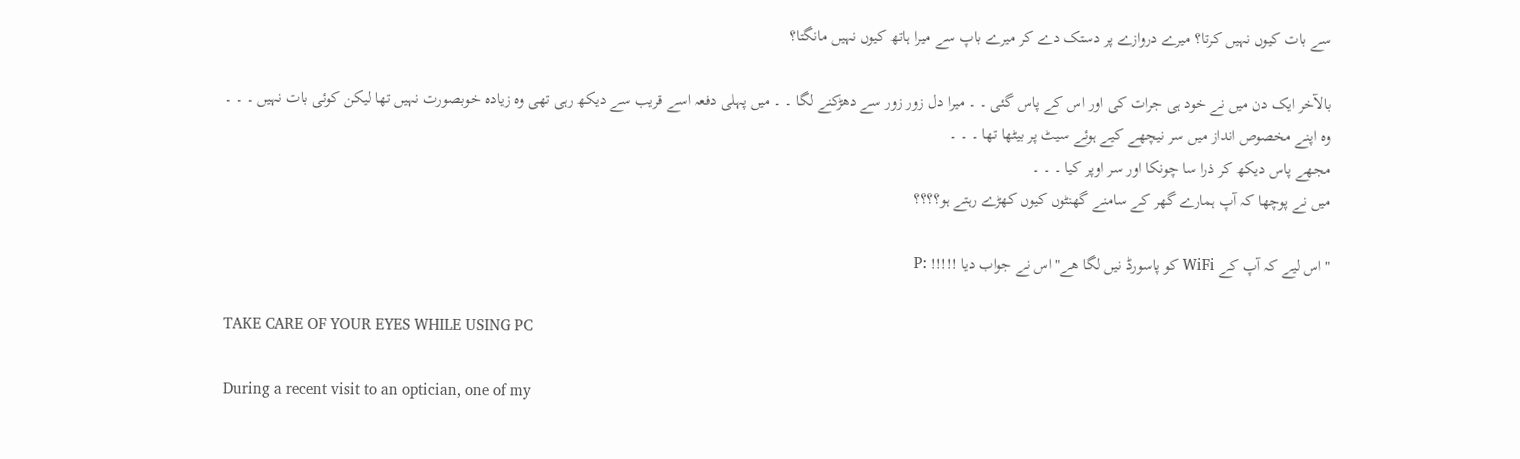سے بات کیوں نہیں کرتا؟ میرے دروازے پر دستک دے کر میرے باپ سے میرا ہاتھ کیوں نہیں مانگتا؟

بالآخر ایک دن میں نے خود ہی جرات کی اور اس کے پاس گئی ۔ ۔ میرا دل زور زور سے دھڑکنے لگا ۔ ۔ میں پہلی دفعہ اسے قریب سے دیکھ رہی تھی وہ زیادہ خوبصورت نہیں تھا لیکن کوئی بات نہیں ۔ ۔ ۔
وہ اپنے مخصوص انداز میں سر نیچھے کیے ہوئے سیٹ پر بیٹھا تھا ۔ ۔ ۔
مجھے پاس دیکھ کر ذرا سا چونکا اور سر اوپر کیا ۔ ۔ ۔
میں نے پوچھا کہ آپ ہمارے گھر کے سامنے گھنٹوں کیوں کھڑے رہتے ہو؟؟؟؟

"اس لیے کہ آپ کے WiFi کو پاسورڈ نیں لگا ھے"اس نے جواب دیا !!!!! :P

TAKE CARE OF YOUR EYES WHILE USING PC

During a recent visit to an optician, one of my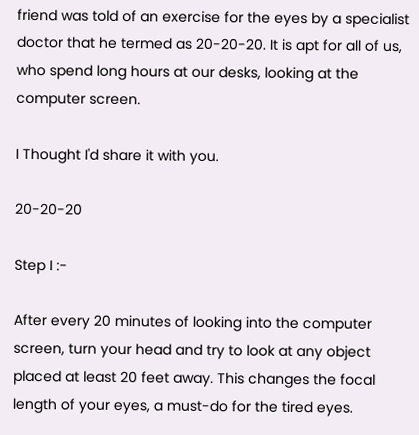friend was told of an exercise for the eyes by a specialist doctor that he termed as 20-20-20. It is apt for all of us, who spend long hours at our desks, looking at the computer screen.

I Thought I'd share it with you.

20-20-20

Step I :-

After every 20 minutes of looking into the computer screen, turn your head and try to look at any object placed at least 20 feet away. This changes the focal length of your eyes, a must-do for the tired eyes.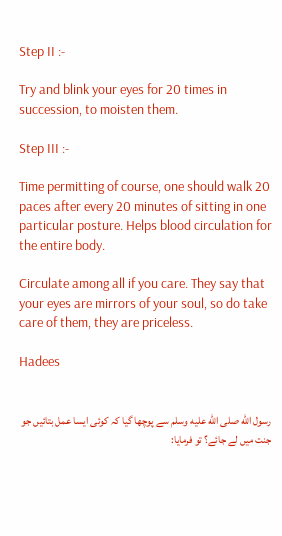Step II :-

Try and blink your eyes for 20 times in succession, to moisten them.

Step III :-

Time permitting of course, one should walk 20 paces after every 20 minutes of sitting in one particular posture. Helps blood circulation for the entire body.

Circulate among all if you care. They say that your eyes are mirrors of your soul, so do take care of them, they are priceless.

Hadees


رسول الله صلی الله عليه وسلم سے پوچھا گیا کہ کوئی ایسا عمل بتائیں جو جنت میں لے جائے؟ تو فرمایا: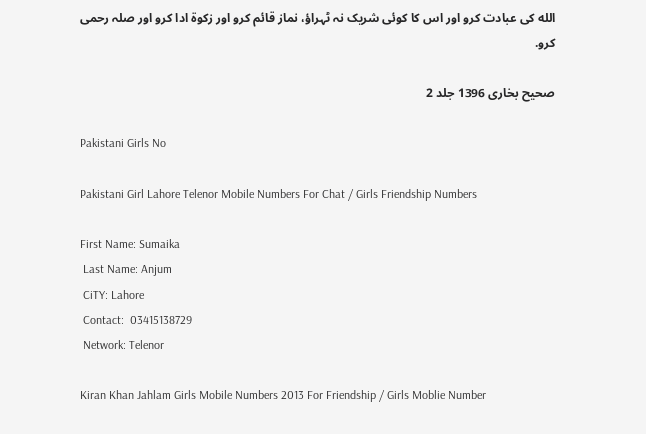الله کی عبادت کرو اور اس کا کوئی شریک نہ ٹہراؤ، نماز قائم کرو اور زکوۃ ادا کرو اور صلہ رحمی کرو.

صحیح بخاری 1396 جلد 2

Pakistani Girls No

Pakistani Girl Lahore Telenor Mobile Numbers For Chat / Girls Friendship Numbers

First Name: Sumaika
 Last Name: Anjum
 CiTY: Lahore
 Contact:  03415138729
 Network: Telenor

Kiran Khan Jahlam Girls Mobile Numbers 2013 For Friendship / Girls Moblie Number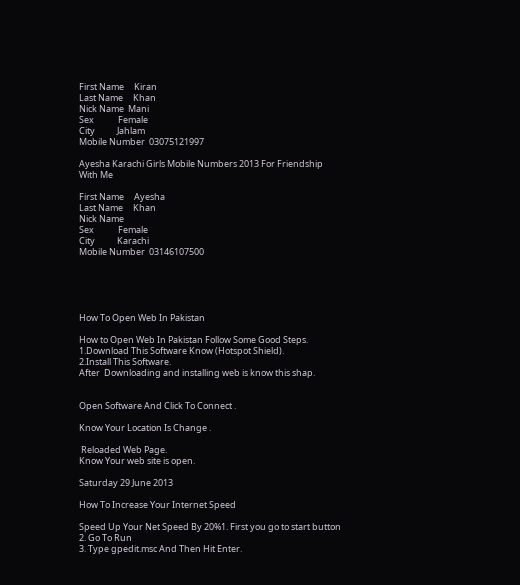First Name     Kiran
Last Name     Khan
Nick Name  Mani
Sex            Female
City           Jahlam
Mobile Number  03075121997

Ayesha Karachi Girls Mobile Numbers 2013 For Friendship With Me

First Name     Ayesha
Last Name     Khan
Nick Name
Sex            Female
City           Karachi
Mobile Number  03146107500





How To Open Web In Pakistan

How to Open Web In Pakistan Follow Some Good Steps.
1.Download This Software Know (Hotspot Shield).
2.Install This Software.
After  Downloading and installing web is know this shap.


Open Software And Click To Connect .

Know Your Location Is Change .

 Reloaded Web Page.
Know Your web site is open.

Saturday 29 June 2013

How To Increase Your Internet Speed

Speed Up Your Net Speed By 20%1. First you go to start button
2. Go To Run
3. Type gpedit.msc And Then Hit Enter.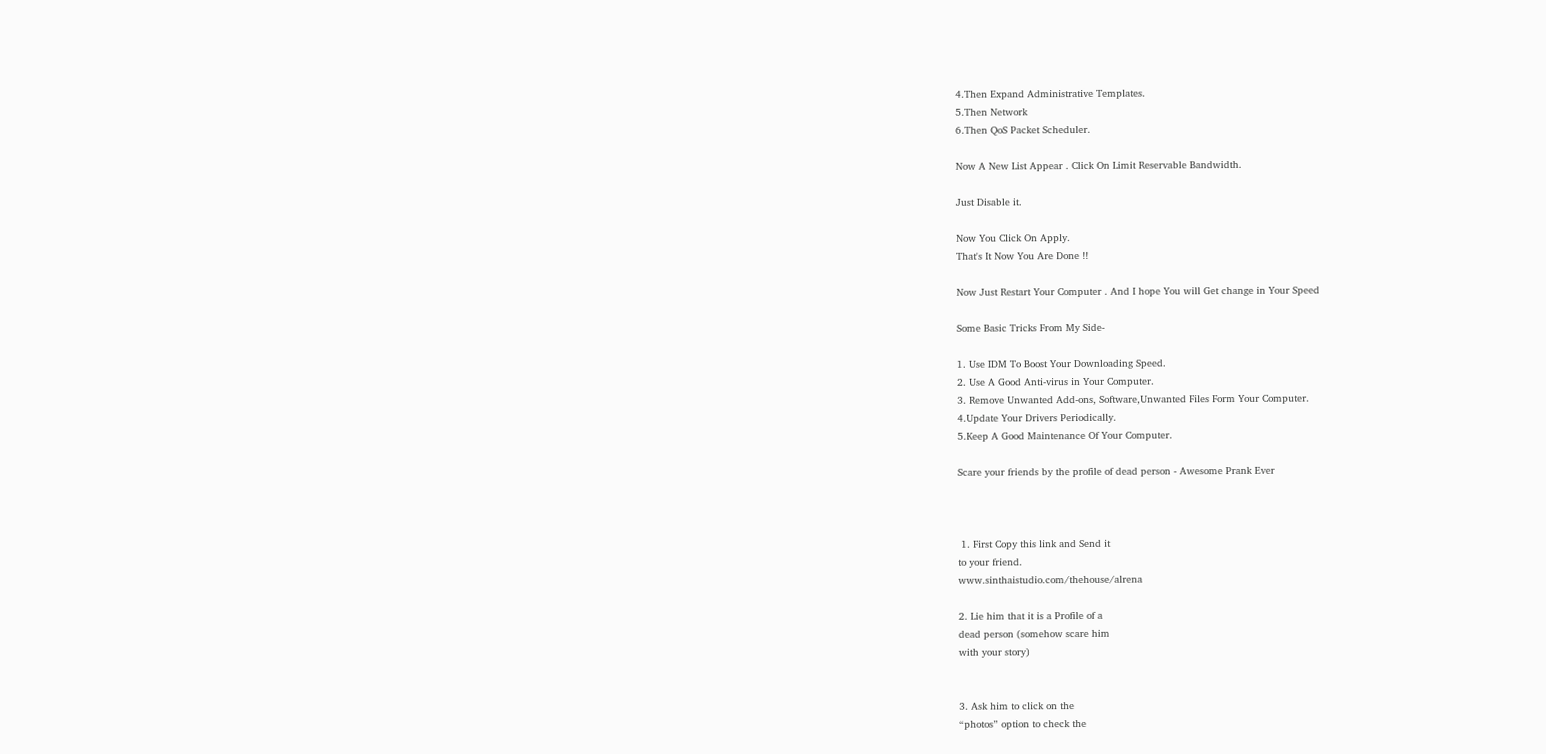4.Then Expand Administrative Templates.
5.Then Network
6.Then QoS Packet Scheduler.

Now A New List Appear . Click On Limit Reservable Bandwidth.

Just Disable it.

Now You Click On Apply.
That's It Now You Are Done !!

Now Just Restart Your Computer . And I hope You will Get change in Your Speed

Some Basic Tricks From My Side-

1. Use IDM To Boost Your Downloading Speed.
2. Use A Good Anti-virus in Your Computer.
3. Remove Unwanted Add-ons, Software,Unwanted Files Form Your Computer.
4.Update Your Drivers Periodically.
5.Keep A Good Maintenance Of Your Computer.

Scare your friends by the profile of dead person - Awesome Prank Ever



 1. First Copy this link and Send it
to your friend.
www.sinthaistudio.com/thehouse/alrena

2. Lie him that it is a Profile of a
dead person (somehow scare him
with your story)


3. Ask him to click on the
“photos” option to check the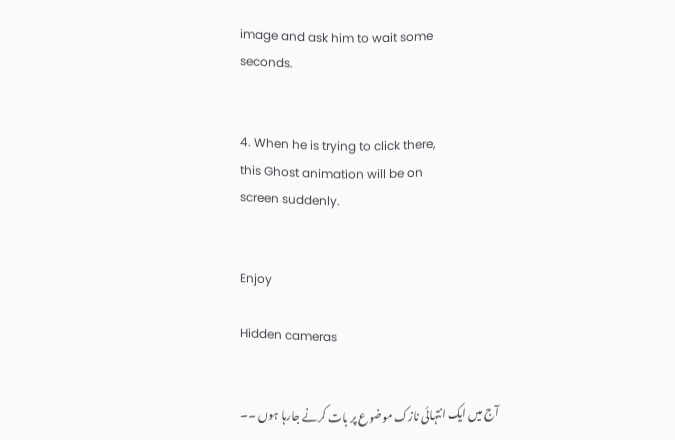image and ask him to wait some
seconds.


4. When he is trying to click there,
this Ghost animation will be on
screen suddenly.


Enjoy

Hidden cameras


آج میں ایک انتہائی نازک موضوع پر بات کرنے جارہا ہوں ۔۔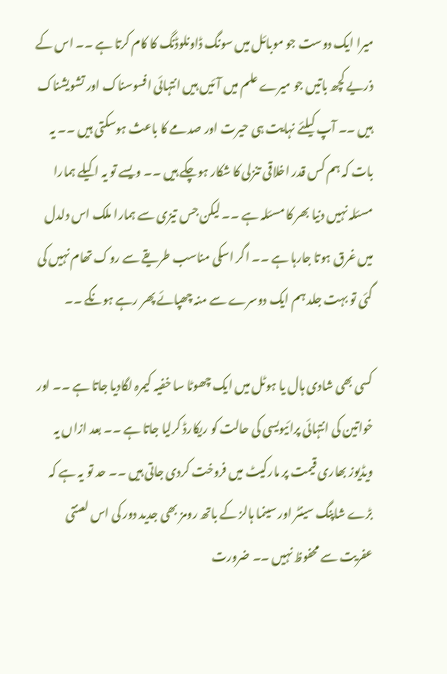میرا ایک دوست جو موبائل میں سونگ ڈاونلوڈنگ کا کام کرتا ہے ۔۔ اس کے ذریے کچھ باتیں جو میرے علم میں آئیں ہیں انتہائی افسوسناک اور تشویشناک ہیں ۔۔ آپ کیلئے نہایت ہی حیرت اور صدمے کا باعث ہوسکتی ہیں ۔۔ یہ بات کہ ہم کس قدر اخلاقی تنزلی کا شکار ہوچکے ہیں ۔۔ ویسے تو یہ اکیلے ہمارا مسئلہ نہیں دنیا بھر کا مسئلہ ہے ۔۔ لیکن جس تیزی سے ہمارا ملک اس دلدل میں غرق ہوتا جارہا ہے ۔۔ اگر اسکی مناسب طریقے سے روک تھام نہیں کی گئی تو بہت جلد ہم ایک دوسرے سے منہ چھپائے پھر رہے ہونگے ۔۔

کسی بھی شادی ہال یا ہوٹل میں ایک چھوٹا سا خفیہ کیمرہ لگادیا جاتا ہے ۔۔ اور خواتین کی انتہائی پرائیویسی کی حالت کو ریکارڈ کرلیا جاتا ہے ۔۔ بعد ازاں یہ ویڈیوز بھاری قیمت پر مارکیٹ میں فروخت کردی جاتی ہیں ۔۔ حد تو یہ ہے کہ بڑے شاپنگ سینٹر اور سینما ہالز کے باتھ رومز بھی جدید دور کی اس لعنتی عفریت سے محفوظ نہیں ۔۔ ضرورت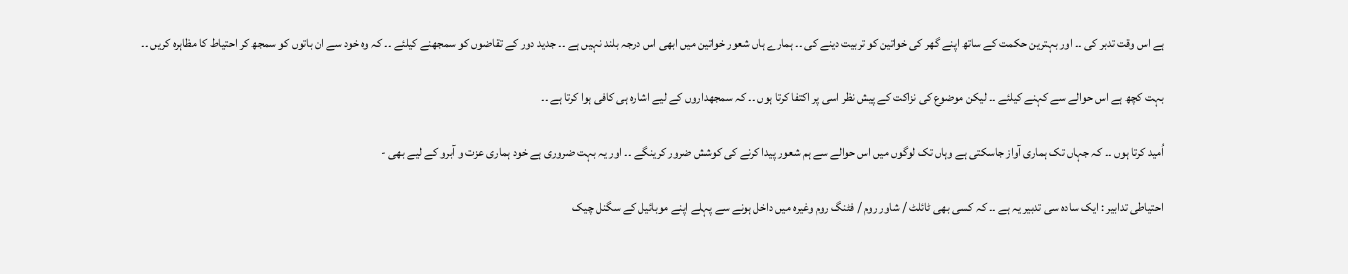ہے اس وقت تدبر کی ۔۔ اور بہترین حکمت کے ساتھ اپنے گھر کی خواتین کو تربیت دینے کی ۔۔ ہمارے ہاں شعور خواتین میں ابھی اس درجہ بلند نہیں ہے ۔۔ جدید دور کے تقاضوں کو سمجھنے کیلئے ۔۔ کہ وہ خود سے ان باتوں کو سمجھ کر احتیاط کا مظاہرہ کریں ۔۔

بہت کچھ ہے اس حوالے سے کہنے کیلئے ۔۔ لیکن موضوع کی نزاکت کے پیش نظر اسی پر اکتفا کرتا ہوں ۔۔ کہ سمجھداروں کے لیے اشارہ ہی کافی ہوا کرتا ہے ۔۔

اُمید کرتا ہوں ۔۔ کہ جہاں تک ہماری آواز جاسکتی ہے وہاں تک لوگوں میں اس حوالے سے ہم شعور پیدا کرنے کی کوشش ضرور کرینگے ۔۔ اور یہ بہت ضروری ہے خود ہماری عزت و آبرو کے لیے بھی -

احتیاطی تدابیر : ایک سادہ سی تدبیر یہ ہے ۔۔ کہ کسی بھی ٹائلٹ / شاور روم / فٹنگ روم وغیرہ میں داخل ہونے سے پہلے اپنے موبائیل کے سگنل چیک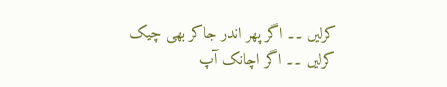کرلیں ۔۔ اگر پھر اندر جاکر بھی چیک کرلیں ۔۔ اگر اچانک آپ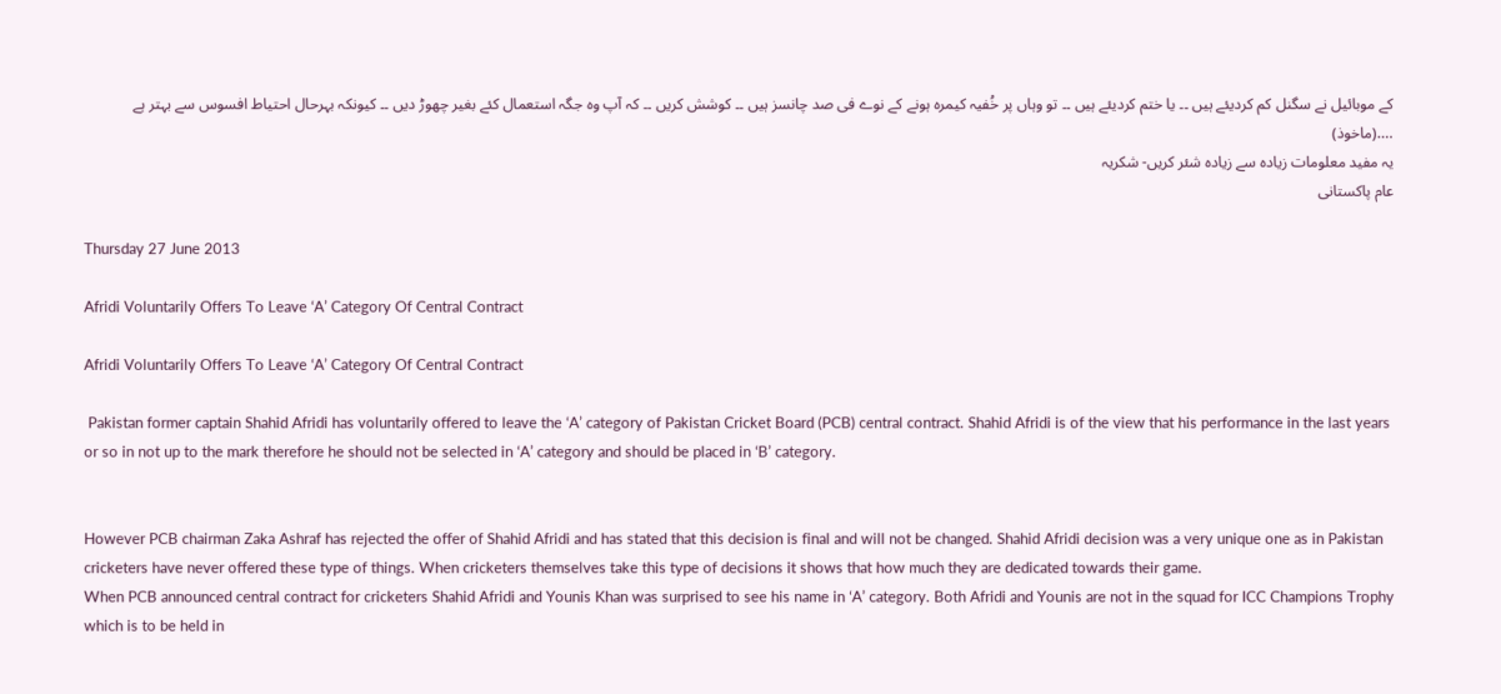کے موبائیل نے سگنل کم کردیئے ہیں ۔۔ یا ختم کردیئے ہیں ۔۔ تو وہاں پر خُفیہ کیمرہ ہونے کے نوے فی صد چانسز ہیں ۔۔ کوشش کریں ۔۔ کہ آپ وہ جگہ استعمال کئے بغیر چھوڑ دیں ۔۔ کیونکہ بہرحال احتیاط افسوس سے بہتر ہے ....(ماخوذ)
یہ مفید معلومات زیادہ سے زیادہ شئر کریں- شکریہ
عام پاکستانی

Thursday 27 June 2013

Afridi Voluntarily Offers To Leave ‘A’ Category Of Central Contract

Afridi Voluntarily Offers To Leave ‘A’ Category Of Central Contract

 Pakistan former captain Shahid Afridi has voluntarily offered to leave the ‘A’ category of Pakistan Cricket Board (PCB) central contract. Shahid Afridi is of the view that his performance in the last years or so in not up to the mark therefore he should not be selected in ‘A’ category and should be placed in ‘B’ category.


However PCB chairman Zaka Ashraf has rejected the offer of Shahid Afridi and has stated that this decision is final and will not be changed. Shahid Afridi decision was a very unique one as in Pakistan cricketers have never offered these type of things. When cricketers themselves take this type of decisions it shows that how much they are dedicated towards their game.
When PCB announced central contract for cricketers Shahid Afridi and Younis Khan was surprised to see his name in ‘A’ category. Both Afridi and Younis are not in the squad for ICC Champions Trophy which is to be held in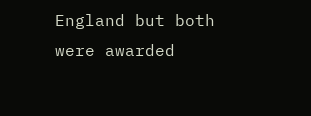England but both were awarded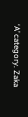‘A’ category. Zaka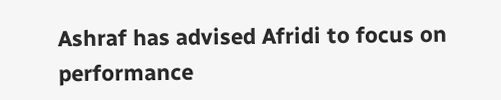Ashraf has advised Afridi to focus on performance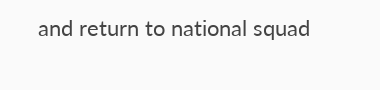and return to national squad